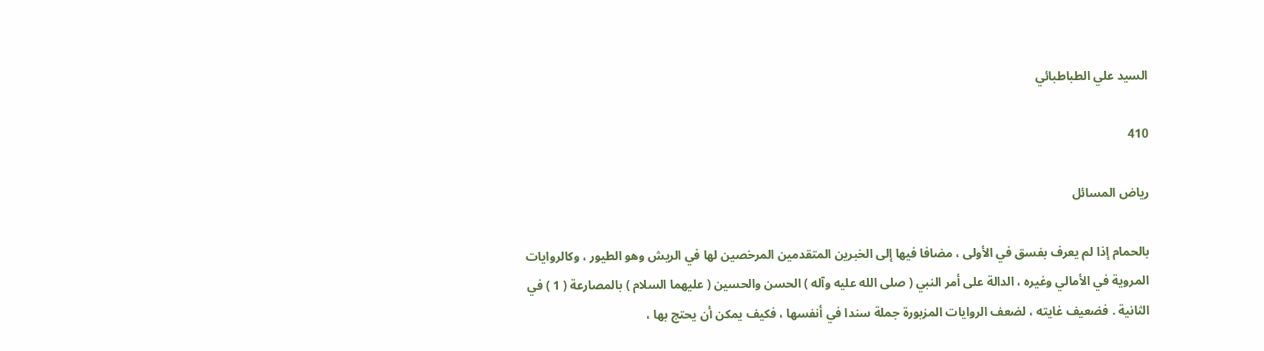السيد علي الطباطبائي

410

رياض المسائل

بالحمام إذا لم يعرف بفسق في الأولى ، مضافا فيها إلى الخبرين المتقدمين المرخصين لها في الريش وهو الطيور ، وكالروايات المروية في الأمالي وغيره ، الدالة على أمر النبي ( صلى الله عليه وآله ) الحسن والحسين ( عليهما السلام ) بالمصارعة ( 1 ) في الثانية . فضعيف غايته ، لضعف الروايات المزبورة جملة سندا في أنفسها ، فكيف يمكن أن يحتج بها ،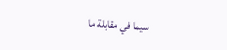سيما في مقابلة ما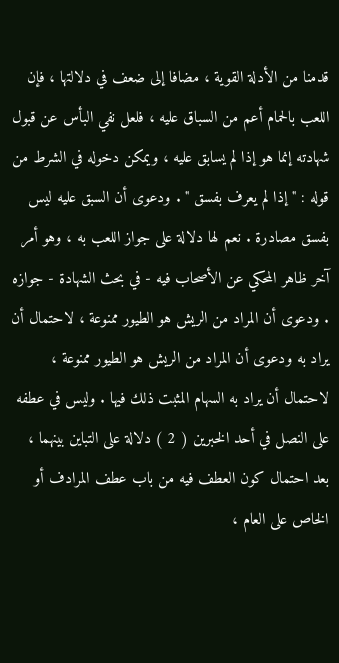قدمنا من الأدلة القوية ، مضافا إلى ضعف في دلالتها ، فإن اللعب بالحمام أعم من السباق عليه ، فلعل نفي البأس عن قبول شهادته إنما هو إذا لم يسابق عليه ، ويمكن دخوله في الشرط من قوله : " إذا لم يعرف بفسق " . ودعوى أن السبق عليه ليس بفسق مصادرة . نعم لها دلالة على جواز اللعب به ، وهو أمر آخر ظاهر المحكي عن الأصحاب فيه - في بحث الشهادة - جوازه . ودعوى أن المراد من الريش هو الطيور ممنوعة ، لاحتمال أن يراد به ودعوى أن المراد من الريش هو الطيور ممنوعة ، لاحتمال أن يراد به السهام المثبت ذلك فيها . وليس في عطفه على النصل في أحد الخبرين ( 2 ) دلالة على التباين بينهما ، بعد احتمال كون العطف فيه من باب عطف المرادف أو الخاص على العام ،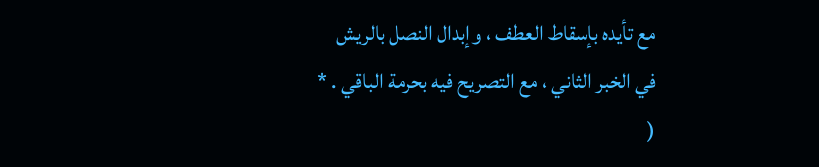مع تأيده بإسقاط العطف ، وإبدال النصل بالريش في الخبر الثاني ، مع التصريح فيه بحرمة الباقي . * (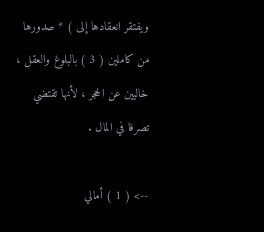ويفتقر انعقادها إلى ) * صدورها من كاملين ( 3 ) بالبلوغ والعقل ، خاليين عن الحجر ، لأنها تقتضي تصرفا في المال .

--> ( 1 ) أمالي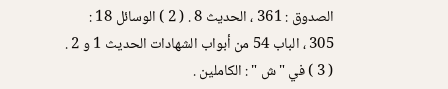الصدوق : 361 ، الحديث 8 . ( 2 ) الوسائل 18 : 305 ، الباب 54 من أبواب الشهادات الحديث 1 و 2 . ( 3 ) في " ش " : الكاملين .